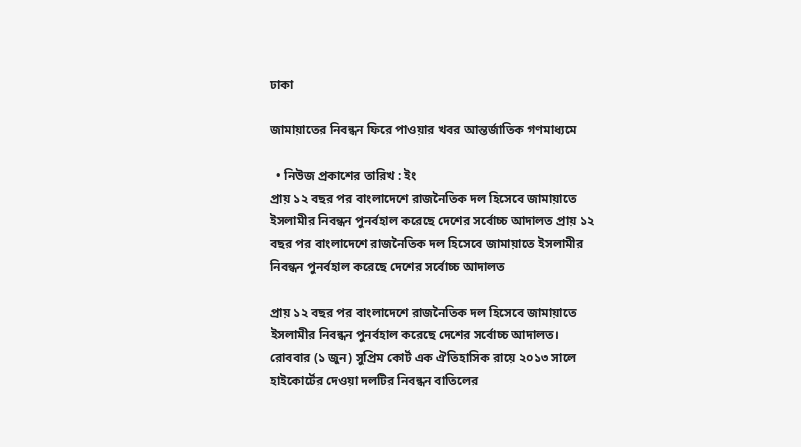ঢাকা

জামায়াতের নিবন্ধন ফিরে পাওয়ার খবর আন্তর্জাতিক গণমাধ্যমে

  • নিউজ প্রকাশের তারিখ : ইং
প্রায় ১২ বছর পর বাংলাদেশে রাজনৈতিক দল হিসেবে জামায়াতে ইসলামীর নিবন্ধন পুনর্বহাল করেছে দেশের সর্বোচ্চ আদালত প্রায় ১২ বছর পর বাংলাদেশে রাজনৈতিক দল হিসেবে জামায়াতে ইসলামীর নিবন্ধন পুনর্বহাল করেছে দেশের সর্বোচ্চ আদালত

প্রায় ১২ বছর পর বাংলাদেশে রাজনৈতিক দল হিসেবে জামায়াতে ইসলামীর নিবন্ধন পুনর্বহাল করেছে দেশের সর্বোচ্চ আদালত। রোববার (১ জুন) সুপ্রিম কোর্ট এক ঐতিহাসিক রায়ে ২০১৩ সালে হাইকোর্টের দেওয়া দলটির নিবন্ধন বাতিলের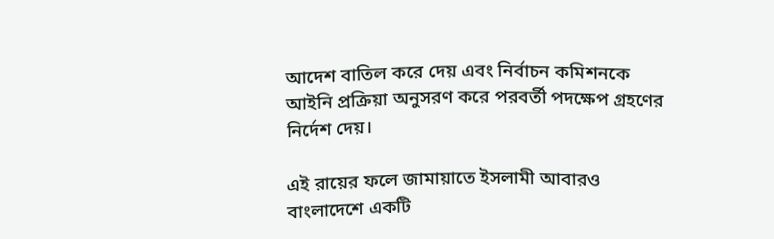আদেশ বাতিল করে দেয় এবং নির্বাচন কমিশনকে আইনি প্রক্রিয়া অনুসরণ করে পরবর্তী পদক্ষেপ গ্রহণের নির্দেশ দেয়।

এই রায়ের ফলে জামায়াতে ইসলামী আবারও বাংলাদেশে একটি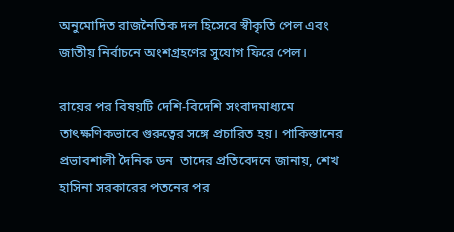অনুমোদিত রাজনৈতিক দল হিসেবে স্বীকৃতি পেল এবং জাতীয় নির্বাচনে অংশগ্রহণের সুযোগ ফিরে পেল।

রায়ের পর বিষয়টি দেশি-বিদেশি সংবাদমাধ্যমে তাৎক্ষণিকভাবে গুরুত্বের সঙ্গে প্রচারিত হয়। পাকিস্তানের প্রভাবশালী দৈনিক ডন  তাদের প্রতিবেদনে জানায়, শেখ হাসিনা সরকারের পতনের পর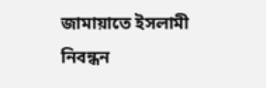জামায়াতে ইসলামী নিবন্ধন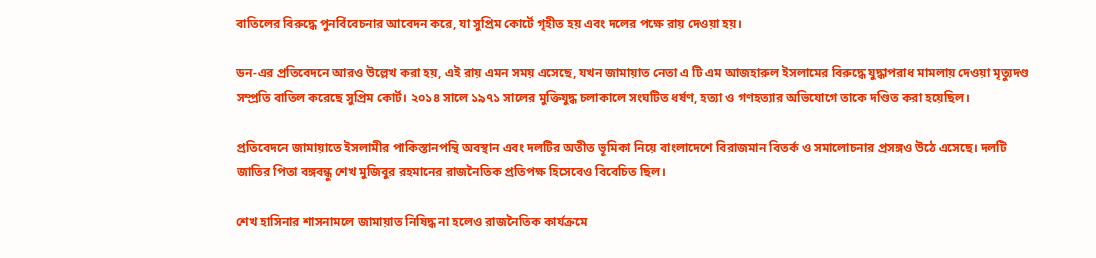বাতিলের বিরুদ্ধে পুনর্বিবেচনার আবেদন করে, যা সুপ্রিম কোর্টে গৃহীত হয় এবং দলের পক্ষে রায় দেওয়া হয়।

ডন-এর প্রতিবেদনে আরও উল্লেখ করা হয়, এই রায় এমন সময় এসেছে, যখন জামায়াত নেতা এ টি এম আজহারুল ইসলামের বিরুদ্ধে যুদ্ধাপরাধ মামলায় দেওয়া মৃত্যুদণ্ড সম্প্রতি বাতিল করেছে সুপ্রিম কোর্ট। ২০১৪ সালে ১৯৭১ সালের মুক্তিযুদ্ধ চলাকালে সংঘটিত ধর্ষণ, হত্যা ও গণহত্যার অভিযোগে তাকে দণ্ডিত করা হয়েছিল।

প্রতিবেদনে জামায়াতে ইসলামীর পাকিস্তানপন্থি অবস্থান এবং দলটির অতীত ভূমিকা নিয়ে বাংলাদেশে বিরাজমান বিতর্ক ও সমালোচনার প্রসঙ্গও উঠে এসেছে। দলটি জাতির পিতা বঙ্গবন্ধু শেখ মুজিবুর রহমানের রাজনৈতিক প্রতিপক্ষ হিসেবেও বিবেচিত ছিল।

শেখ হাসিনার শাসনামলে জামায়াত নিষিদ্ধ না হলেও রাজনৈতিক কার্যক্রমে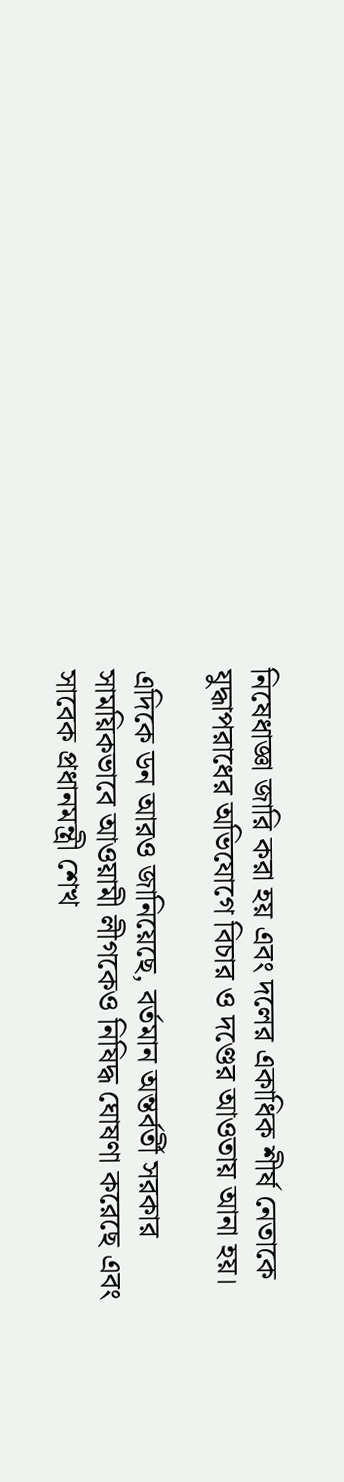নিষেধাজ্ঞা জারি করা হয় এবং দলের একাধিক শীর্ষ নেতাকে যুদ্ধাপরাধের অভিযোগে বিচার ও দণ্ডের আওতায় আনা হয়।

এদিকে ডন আরও জানিয়েছে, বর্তমান অন্তর্বর্তী সরকার সাময়িকভাবে আওয়ামী লীগকেও নিষিদ্ধ ঘোষণা করেছে এবং সাবেক প্রধানমন্ত্রী শেখ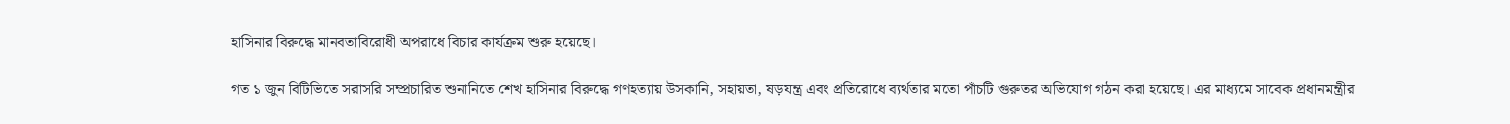হাসিনার বিরুদ্ধে মানবতাবিরোধী অপরাধে বিচার কার্যক্রম শুরু হয়েছে।

গত ১ জুন বিটিভিতে সরাসরি সম্প্রচারিত শুনানিতে শেখ হাসিনার বিরুদ্ধে গণহত্যায় উসকানি, সহায়তা, ষড়যন্ত্র এবং প্রতিরোধে ব্যর্থতার মতো পাঁচটি গুরুতর অভিযোগ গঠন করা হয়েছে। এর মাধ্যমে সাবেক প্রধানমন্ত্রীর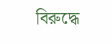বিরুদ্ধে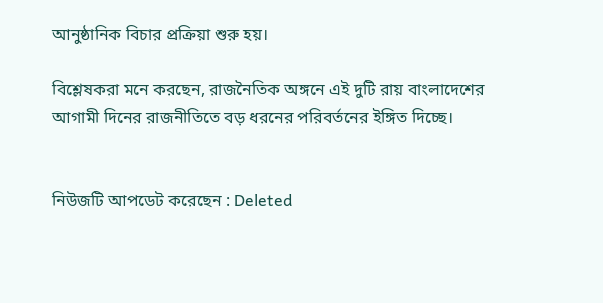আনুষ্ঠানিক বিচার প্রক্রিয়া শুরু হয়।

বিশ্লেষকরা মনে করছেন, রাজনৈতিক অঙ্গনে এই দুটি রায় বাংলাদেশের আগামী দিনের রাজনীতিতে বড় ধরনের পরিবর্তনের ইঙ্গিত দিচ্ছে।


নিউজটি আপডেট করেছেন : Deleted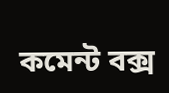কমেন্ট বক্স